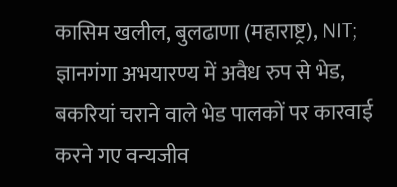कासिम खलील, बुलढाणा (महाराष्ट्र), NIT;
ज्ञानगंगा अभयारण्य में अवैध रुप से भेड, बकरियां चराने वाले भेड पालकों पर कारवाई करने गए वन्यजीव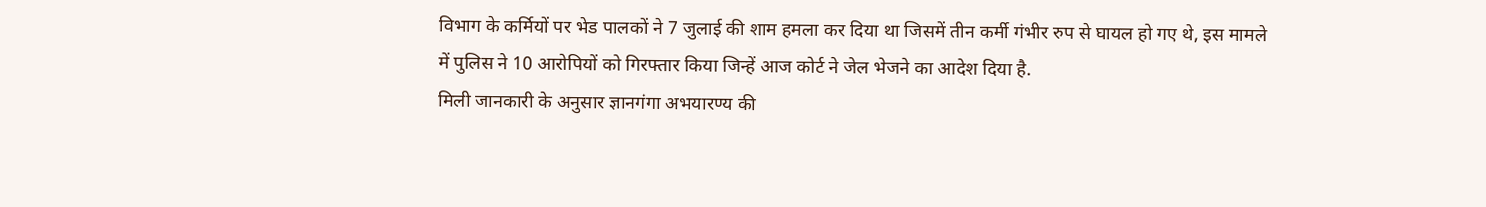विभाग के कर्मियों पर भेड पालकों ने 7 जुलाई की शाम हमला कर दिया था जिसमें तीन कर्मी गंभीर रुप से घायल हो गए थे, इस मामले में पुलिस ने 10 आरोपियों को गिरफ्तार किया जिन्हें आज कोर्ट ने जेल भेजने का आदेश दिया है.
मिली जानकारी के अनुसार ज्ञानगंगा अभयारण्य की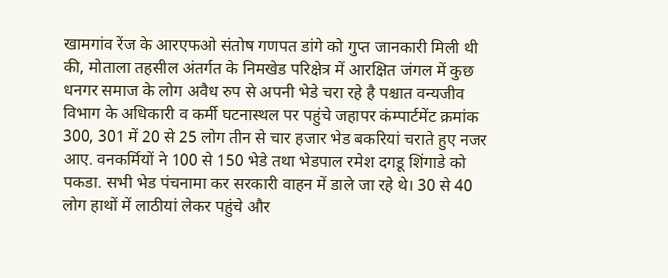खामगांव रेंज के आरएफओ संतोष गणपत डांगे को गुप्त जानकारी मिली थी की, मोताला तहसील अंतर्गत के निमखेड परिक्षेत्र में आरक्षित जंगल में कुछ धनगर समाज के लोग अवैध रुप से अपनी भेडे चरा रहे है पश्चात वन्यजीव विभाग के अधिकारी व कर्मी घटनास्थल पर पहुंचे जहापर कंम्पार्टमेंट क्रमांक 300, 301 में 20 से 25 लोग तीन से चार हजार भेड बकरियां चराते हुए नजर आए. वनकर्मियों ने 100 से 150 भेडे तथा भेडपाल रमेश दगडू शिंगाडे को पकडा. सभी भेड पंचनामा कर सरकारी वाहन में डाले जा रहे थे। 30 से 40 लोग हाथों में लाठीयां लेकर पहुंचे और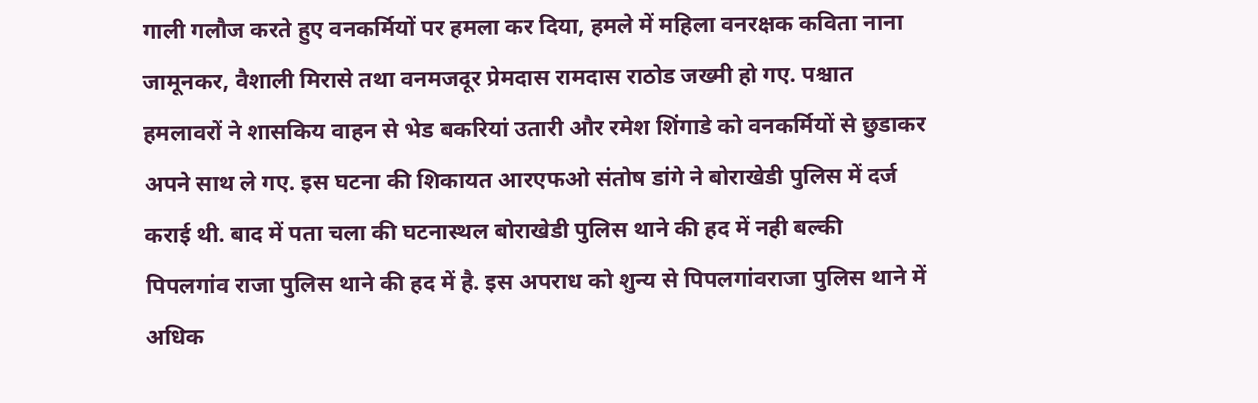गाली गलौज करते हुए वनकर्मियों पर हमला कर दिया, हमले में महिला वनरक्षक कविता नाना जामूनकर, वैशाली मिरासे तथा वनमजदूर प्रेमदास रामदास राठोड जख्मी हो गए. पश्चात हमलावरों ने शासकिय वाहन से भेड बकरियां उतारी और रमेश शिंगाडे को वनकर्मियों से छुडाकर अपने साथ ले गए. इस घटना की शिकायत आरएफओ संतोष डांगे ने बोराखेडी पुलिस में दर्ज कराई थी. बाद में पता चला की घटनास्थल बोराखेडी पुलिस थाने की हद में नही बल्की पिपलगांव राजा पुलिस थाने की हद में है. इस अपराध को शुन्य से पिपलगांवराजा पुलिस थाने में अधिक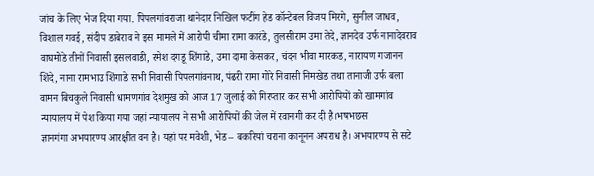जांच के लिए भेज दिया गया. पिपलगांवराजा थानेदार निखिल फटींग हेड कॉन्टेबल विजय मिरगे, सुनील जाधव, विशाल गवई, संदीप डाबेराव ने इस मामले में आरोपी चीमा रामा कारंडे, तुलसीराम उमा तेदे, ज्ञानदेव उर्फ नानादेवराव वाघमोडे तीनों निवासी इसलवाडी, रमेश दगडू शिंगाडे, उमा दामा केसकर, चंदन भीवा मारकड, नारायण गजानन शिंदे, नाना रामभाउ शिंगाडे सभी निवासी पिपलगांवनाथ, पंढरी रामा गोरे निवासी निमखेड तथा तानाजी उर्फ बला वामन बिचकुले निवासी धामणगांव देशमुख को आज 17 जुलाई को गिरप्तार कर सभी आरोपियों को खामगांव न्यायालय में पेश किया गया जहां न्यायालय ने सभी आरोपियों की जेल में रवानगी कर दी है।भषभछस
ज्ञानगंगा अभयारण्य आरक्षीत वन है। यहां पर मवेशी, भेड – बकरियां चराना कानूनन अपराध है। अभयारण्य से सटे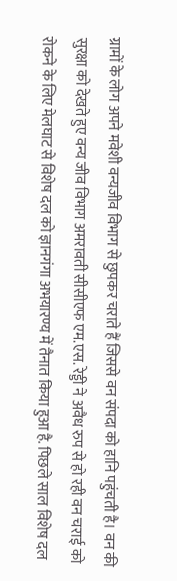ग्रामों के लोग अपने मवेशी वन्यजीव विभाग से छुपकर चराते हैं जिससे वन संपदा को हानि पहुंचती है। वन की सुरक्षा को देखते हुए वन्य जीव विभाग अमरावती सीसीएफ एम.एस. रेड्डी ने अवैध रुप से हो रही वन चराई को रोकने के लिए मेलघाट से विशेष दल को ज्ञानगंगा अभयारण्य में तैनात किया हुआ है. पिछले साल विशेष दल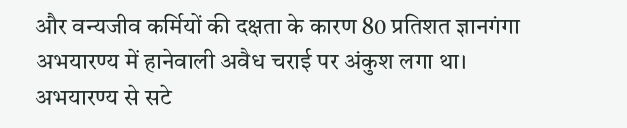और वन्यजीव कर्मियों की दक्षता के कारण 80 प्रतिशत ज्ञानगंगा अभयारण्य में हानेवाली अवैध चराई पर अंकुश लगा था।
अभयारण्य से सटे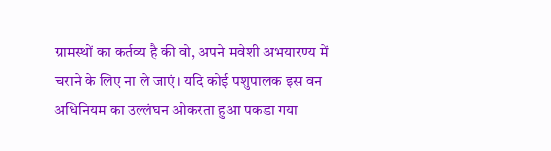ग्रामस्थों का कर्तव्य है की वो, अपने मवेशी अभयारण्य में चराने के लिए ना ले जाएं। यदि कोई पशुपालक इस वन अधिनियम का उल्लंघन ओकरता हुआ पकडा गया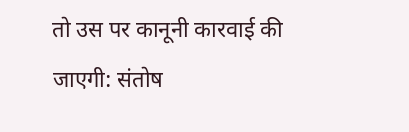तो उस पर कानूनी कारवाई की जाएगी: संतोष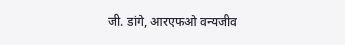जी. डांगे, आरएफओ वन्यजीव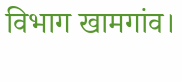विभाग खामगांव।